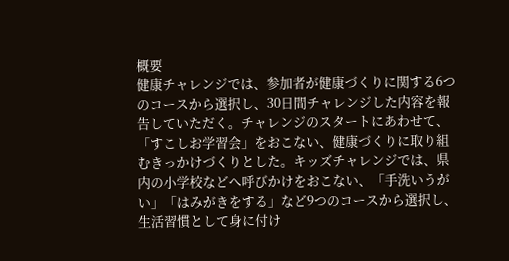概要
健康チャレンジでは、参加者が健康づくりに関する6つのコースから選択し、30日間チャレンジした内容を報告していただく。チャレンジのスタートにあわせて、「すこしお学習会」をおこない、健康づくりに取り組むきっかけづくりとした。キッズチャレンジでは、県内の小学校などへ呼びかけをおこない、「手洗いうがい」「はみがきをする」など9つのコースから選択し、生活習慣として身に付け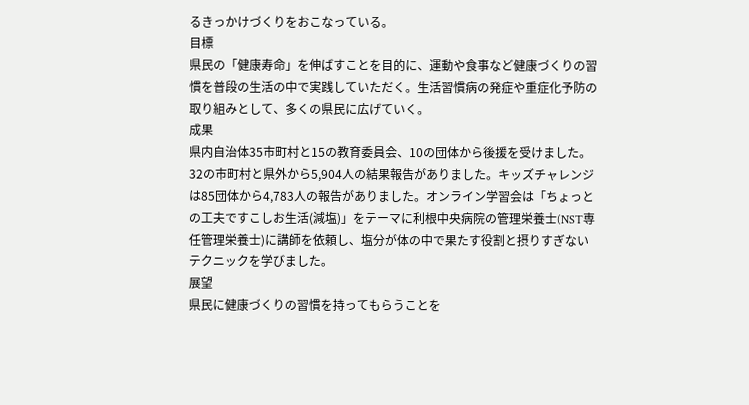るきっかけづくりをおこなっている。
目標
県民の「健康寿命」を伸ばすことを目的に、運動や食事など健康づくりの習慣を普段の生活の中で実践していただく。生活習慣病の発症や重症化予防の取り組みとして、多くの県民に広げていく。
成果
県内自治体35市町村と15の教育委員会、10の団体から後援を受けました。32の市町村と県外から5,904人の結果報告がありました。キッズチャレンジは85団体から4,783人の報告がありました。オンライン学習会は「ちょっとの工夫ですこしお生活(減塩)」をテーマに利根中央病院の管理栄養士(NST専任管理栄養士)に講師を依頼し、塩分が体の中で果たす役割と摂りすぎないテクニックを学びました。
展望
県民に健康づくりの習慣を持ってもらうことを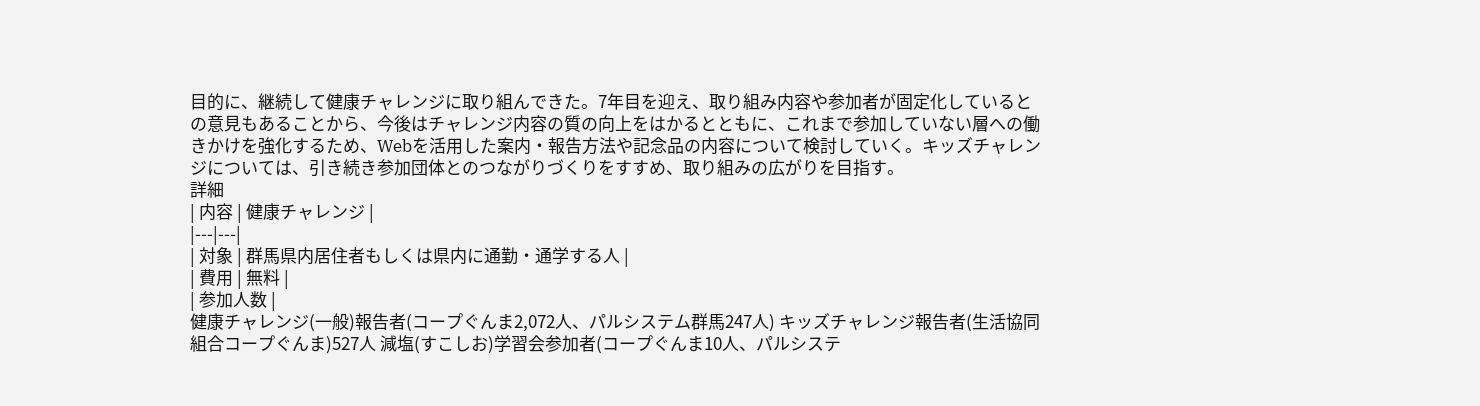目的に、継続して健康チャレンジに取り組んできた。7年目を迎え、取り組み内容や参加者が固定化しているとの意見もあることから、今後はチャレンジ内容の質の向上をはかるとともに、これまで参加していない層への働きかけを強化するため、Webを活用した案内・報告方法や記念品の内容について検討していく。キッズチャレンジについては、引き続き参加団体とのつながりづくりをすすめ、取り組みの広がりを目指す。
詳細
| 内容 | 健康チャレンジ |
|---|---|
| 対象 | 群馬県内居住者もしくは県内に通勤・通学する人 |
| 費用 | 無料 |
| 参加人数 |
健康チャレンジ(一般)報告者(コープぐんま2,072人、パルシステム群馬247人) キッズチャレンジ報告者(生活協同組合コープぐんま)527人 減塩(すこしお)学習会参加者(コープぐんま10人、パルシステ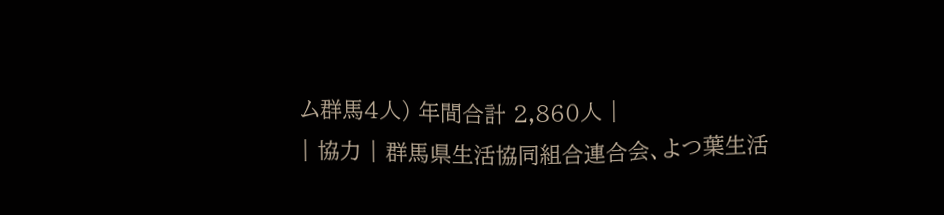ム群馬4人) 年間合計 2,860人 |
| 協力 | 群馬県生活協同組合連合会、よつ葉生活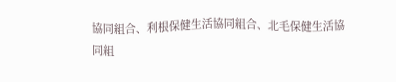協同組合、利根保健生活協同組合、北毛保健生活協同組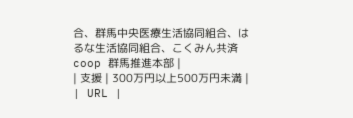合、群馬中央医療生活協同組合、はるな生活協同組合、こくみん共済coop 群馬推進本部 |
| 支援 | 300万円以上500万円未満 |
| URL |